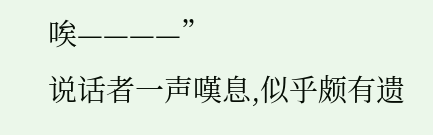唉————”
说话者一声嘆息,似乎颇有遗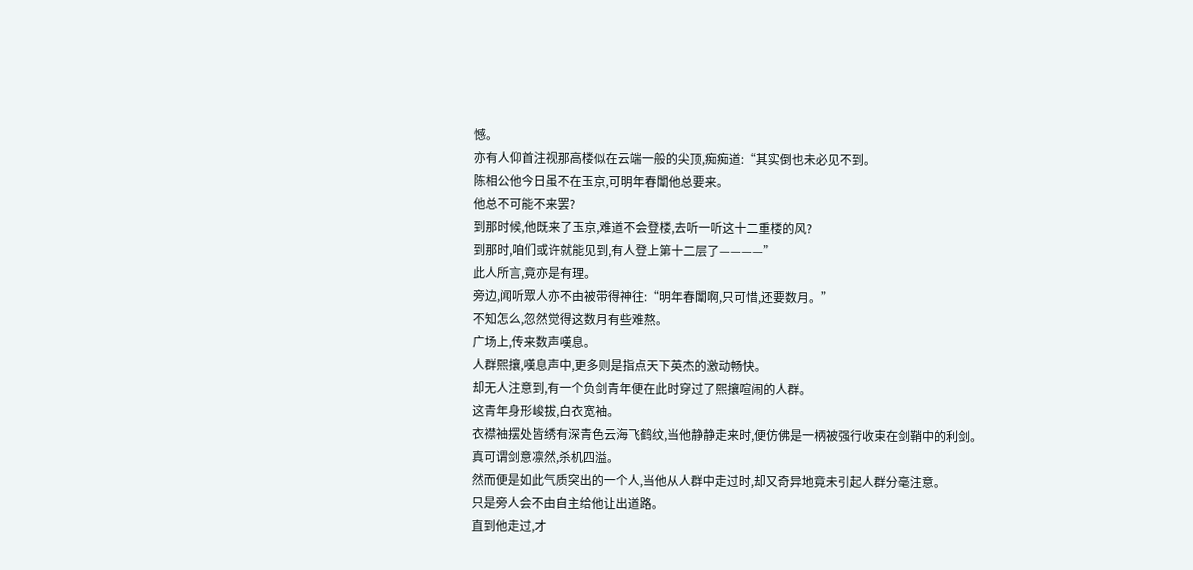憾。
亦有人仰首注视那高楼似在云端一般的尖顶,痴痴道:“其实倒也未必见不到。
陈相公他今日虽不在玉京,可明年春闈他总要来。
他总不可能不来罢?
到那时候,他既来了玉京,难道不会登楼,去听一听这十二重楼的风?
到那时,咱们或许就能见到,有人登上第十二层了————”
此人所言,竟亦是有理。
旁边,闻听眾人亦不由被带得神往:“明年春闈啊,只可惜,还要数月。”
不知怎么,忽然觉得这数月有些难熬。
广场上,传来数声嘆息。
人群熙攘,嘆息声中,更多则是指点天下英杰的激动畅快。
却无人注意到,有一个负剑青年便在此时穿过了熙攘喧闹的人群。
这青年身形峻拔,白衣宽袖。
衣襟袖摆处皆绣有深青色云海飞鹤纹,当他静静走来时,便仿佛是一柄被强行收束在剑鞘中的利剑。
真可谓剑意凛然,杀机四溢。
然而便是如此气质突出的一个人,当他从人群中走过时,却又奇异地竟未引起人群分毫注意。
只是旁人会不由自主给他让出道路。
直到他走过,才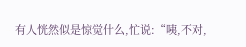有人恍然似是惊觉什么,忙说:“咦,不对,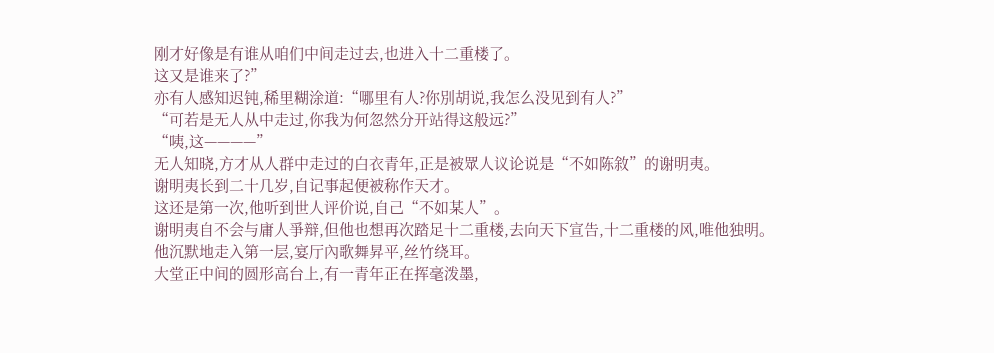刚才好像是有谁从咱们中间走过去,也进入十二重楼了。
这又是谁来了?”
亦有人感知迟钝,稀里糊涂道:“哪里有人?你別胡说,我怎么没见到有人?”
“可若是无人从中走过,你我为何忽然分开站得这般远?”
“咦,这————”
无人知晓,方才从人群中走过的白衣青年,正是被眾人议论说是“不如陈敘”的谢明夷。
谢明夷长到二十几岁,自记事起便被称作天才。
这还是第一次,他听到世人评价说,自己“不如某人”。
谢明夷自不会与庸人爭辩,但他也想再次踏足十二重楼,去向天下宣告,十二重楼的风,唯他独明。
他沉默地走入第一层,宴厅內歌舞昇平,丝竹绕耳。
大堂正中间的圆形高台上,有一青年正在挥毫泼墨,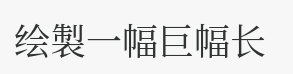绘製一幅巨幅长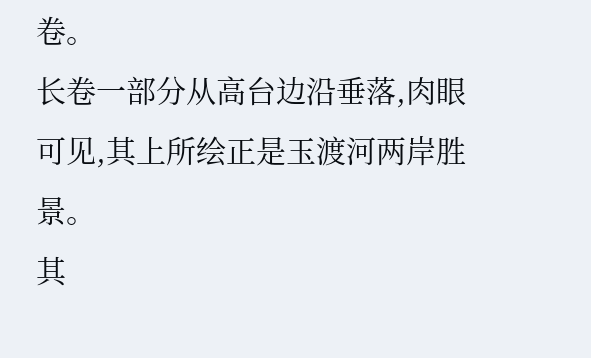卷。
长卷一部分从高台边沿垂落,肉眼可见,其上所绘正是玉渡河两岸胜景。
其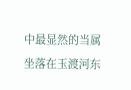中最显然的当属坐落在玉渡河东